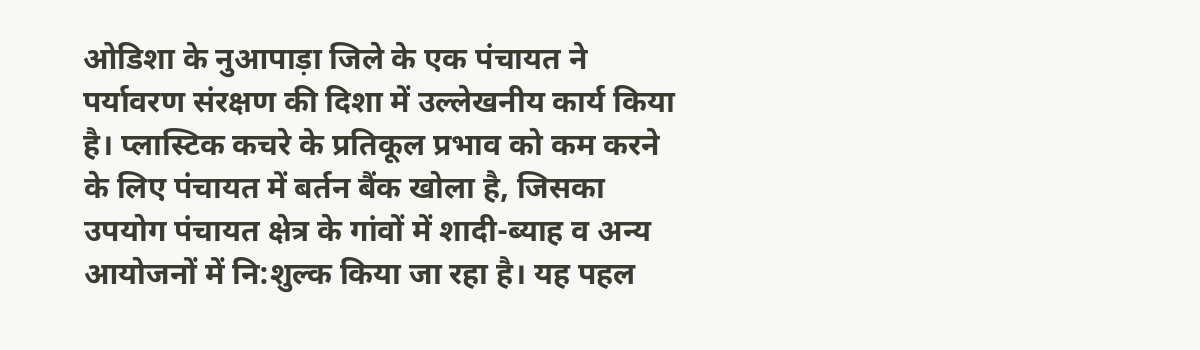ओडिशा के नुआपाड़ा जिले के एक पंचायत ने पर्यावरण संरक्षण की दिशा में उल्लेखनीय कार्य किया है। प्लास्टिक कचरे के प्रतिकूल प्रभाव को कम करने के लिए पंचायत में बर्तन बैंक खोला है, जिसका उपयोग पंचायत क्षेत्र के गांवों में शादी-ब्याह व अन्य आयोजनों में नि:शुल्क किया जा रहा है। यह पहल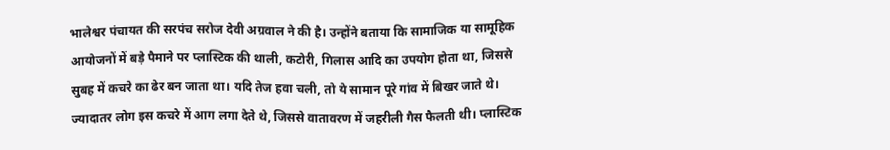भालेश्वर पंचायत की सरपंच सरोज देवी अग्रवाल ने की है। उन्होंने बताया कि सामाजिक या सामूहिक आयोजनों में बड़े पैमाने पर प्लास्टिक की थाली, कटोरी, गिलास आदि का उपयोग होता था, जिससे सुबह में कचरे का ढेर बन जाता था। यदि तेज हवा चली, तो ये सामान पूरे गांव में बिखर जाते थे। ज्यादातर लोग इस कचरे में आग लगा देते थे, जिससे वातावरण में जहरीली गैस फैलती थी। प्लास्टिक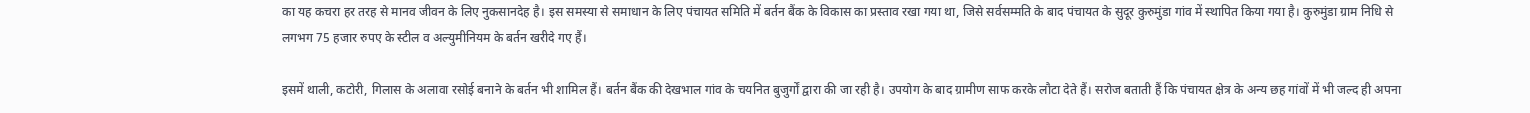का यह कचरा हर तरह से मानव जीवन के लिए नुकसानदेह है। इस समस्या से समाधान के लिए पंचायत समिति में बर्तन बैंक के विकास का प्रस्ताव रखा गया था, जिसे सर्वसम्मति के बाद पंचायत के सुदूर कुरुमुंडा गांव में स्थापित किया गया है। कुरुमुंडा ग्राम निधि से लगभग 75 हजार रुपए के स्टील व अल्युमीनियम के बर्तन खरीदे गए हैं।

इसमें थाली, कटोरी, गिलास के अलावा रसोई बनाने के बर्तन भी शामिल हैं। बर्तन बैंक की देखभाल गांव के चयनित बुजुर्गों द्वारा की जा रही है। उपयोग के बाद ग्रामीण साफ करके लौटा देते हैं। सरोज बताती हैं कि पंचायत क्षेत्र के अन्य छह गांवों में भी जल्द ही अपना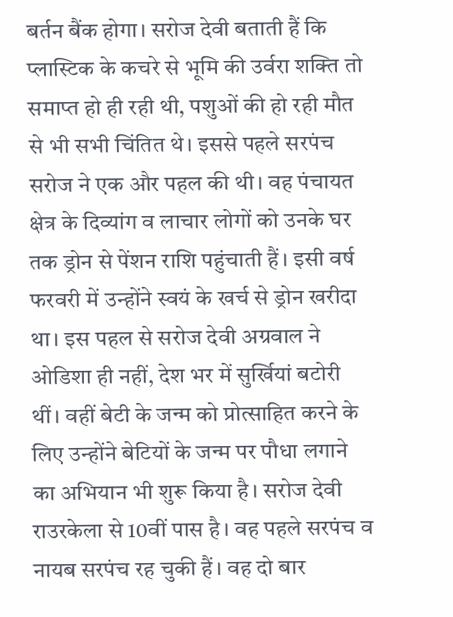बर्तन बैंक होगा। सरोज देवी बताती हैं कि प्लास्टिक के कचरे से भूमि की उर्वरा शक्ति तो समाप्त हो ही रही थी, पशुओं की हो रही मौत से भी सभी चिंतित थे। इससे पहले सरपंच सरोज ने एक और पहल की थी। वह पंचायत क्षेत्र के दिव्यांग व लाचार लोगों को उनके घर तक ड्रोन से पेंशन राशि पहुंचाती हैं। इसी वर्ष फरवरी में उन्होंने स्वयं के खर्च से ड्रोन खरीदा था। इस पहल से सरोज देवी अग्रवाल ने ओडिशा ही नहीं, देश भर में सुर्खियां बटोरी थीं। वहीं बेटी के जन्म को प्रोत्साहित करने के लिए उन्होंने बेटियों के जन्म पर पौधा लगाने का अभियान भी शुरू किया है। सरोज देवी राउरकेला से 10वीं पास है। वह पहले सरपंच व नायब सरपंच रह चुकी हैं। वह दो बार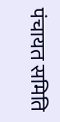पंचायत समिति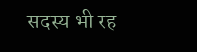सदस्य भी रह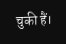चुकी हैं।